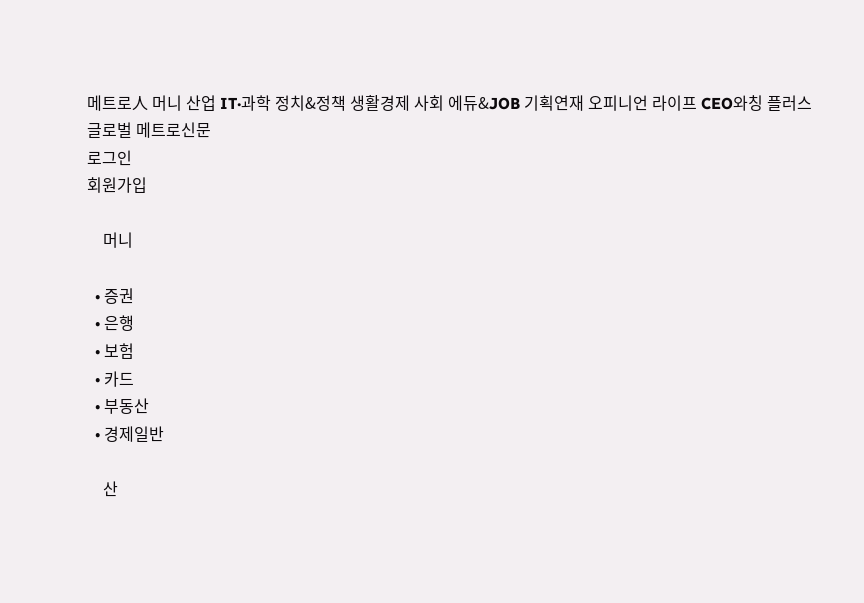메트로人 머니 산업 IT·과학 정치&정책 생활경제 사회 에듀&JOB 기획연재 오피니언 라이프 CEO와칭 플러스
글로벌 메트로신문
로그인
회원가입

    머니

  • 증권
  • 은행
  • 보험
  • 카드
  • 부동산
  • 경제일반

    산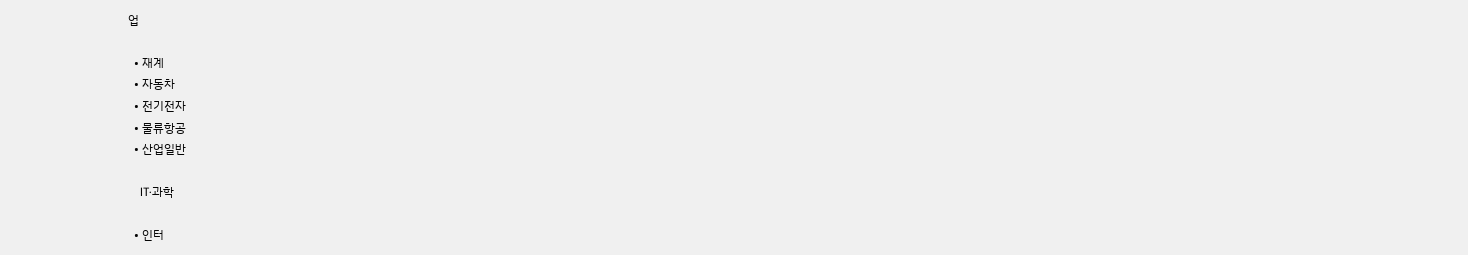업

  • 재계
  • 자동차
  • 전기전자
  • 물류항공
  • 산업일반

    IT·과학

  • 인터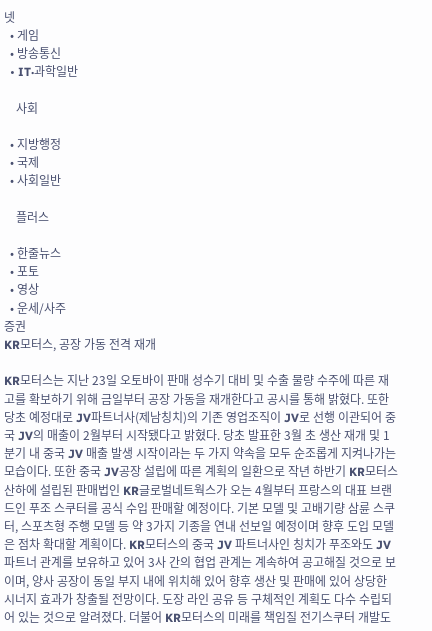넷
  • 게임
  • 방송통신
  • IT·과학일반

    사회

  • 지방행정
  • 국제
  • 사회일반

    플러스

  • 한줄뉴스
  • 포토
  • 영상
  • 운세/사주
증권
KR모터스, 공장 가동 전격 재개

KR모터스는 지난 23일 오토바이 판매 성수기 대비 및 수출 물량 수주에 따른 재고를 확보하기 위해 금일부터 공장 가동을 재개한다고 공시를 통해 밝혔다. 또한 당초 예정대로 JV파트너사(제남칭치)의 기존 영업조직이 JV로 선행 이관되어 중국 JV의 매출이 2월부터 시작됐다고 밝혔다. 당초 발표한 3월 초 생산 재개 및 1분기 내 중국 JV 매출 발생 시작이라는 두 가지 약속을 모두 순조롭게 지켜나가는 모습이다. 또한 중국 JV공장 설립에 따른 계획의 일환으로 작년 하반기 KR모터스 산하에 설립된 판매법인 KR글로벌네트웍스가 오는 4월부터 프랑스의 대표 브랜드인 푸조 스쿠터를 공식 수입 판매할 예정이다. 기본 모델 및 고배기량 삼륜 스쿠터, 스포츠형 주행 모델 등 약 3가지 기종을 연내 선보일 예정이며 향후 도입 모델은 점차 확대할 계획이다. KR모터스의 중국 JV 파트너사인 칭치가 푸조와도 JV 파트너 관계를 보유하고 있어 3사 간의 협업 관계는 계속하여 공고해질 것으로 보이며, 양사 공장이 동일 부지 내에 위치해 있어 향후 생산 및 판매에 있어 상당한 시너지 효과가 창출될 전망이다. 도장 라인 공유 등 구체적인 계획도 다수 수립되어 있는 것으로 알려졌다. 더불어 KR모터스의 미래를 책임질 전기스쿠터 개발도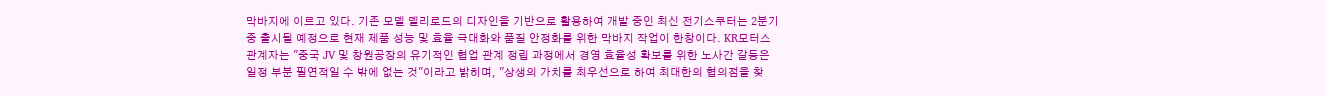막바지에 이르고 있다. 기존 모델 델리로드의 디자인을 기반으로 활용하여 개발 중인 최신 전기스쿠터는 2분기 중 출시될 예정으로 현재 제품 성능 및 효율 극대화와 품질 안정화를 위한 막바지 작업이 한창이다. KR모터스 관계자는 "중국 JV 및 창원공장의 유기적인 협업 관계 정립 과정에서 경영 효율성 확보를 위한 노사간 갈등은 일정 부분 필연적일 수 밖에 없는 것"이라고 밝히며, "상생의 가치를 최우선으로 하여 최대한의 협의점을 찾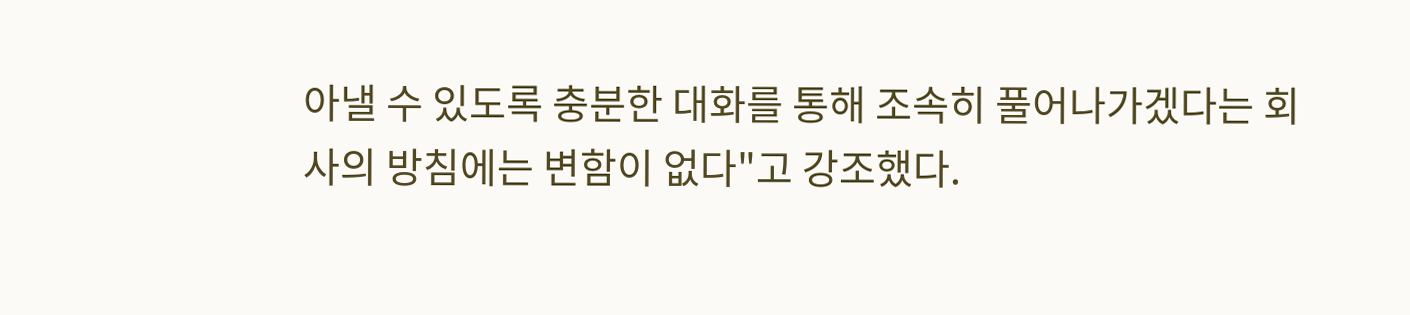아낼 수 있도록 충분한 대화를 통해 조속히 풀어나가겠다는 회사의 방침에는 변함이 없다"고 강조했다.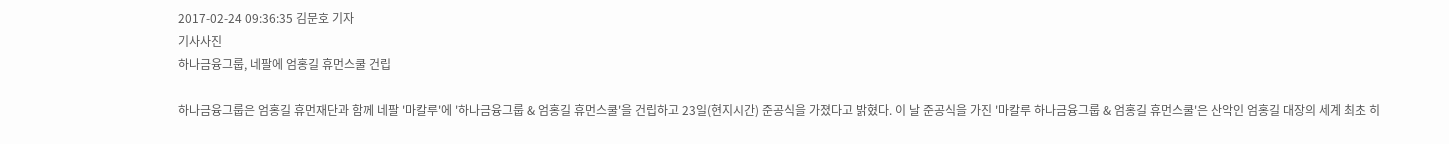2017-02-24 09:36:35 김문호 기자
기사사진
하나금융그룹, 네팔에 엄홍길 휴먼스쿨 건립

하나금융그룹은 엄홍길 휴먼재단과 함께 네팔 '마칼루'에 '하나금융그룹 & 엄홍길 휴먼스쿨'을 건립하고 23일(현지시간) 준공식을 가졌다고 밝혔다. 이 날 준공식을 가진 '마칼루 하나금융그룹 & 엄홍길 휴먼스쿨'은 산악인 엄홍길 대장의 세계 최초 히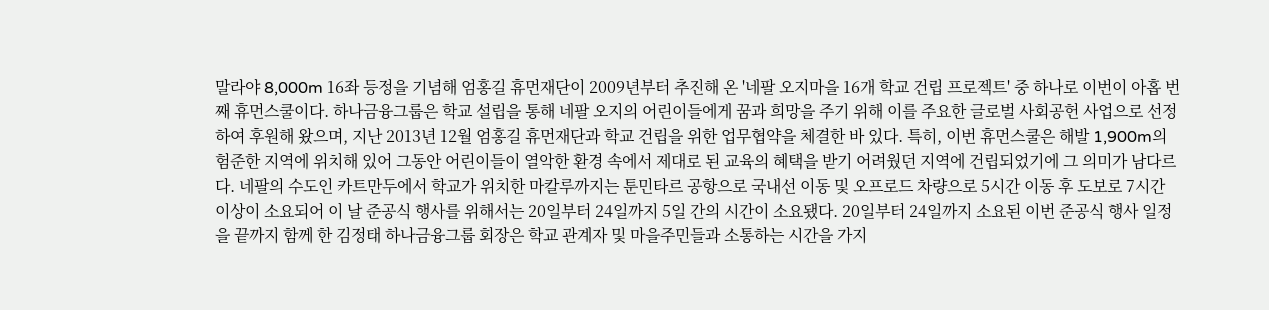말라야 8,000m 16좌 등정을 기념해 엄홍길 휴먼재단이 2009년부터 추진해 온 '네팔 오지마을 16개 학교 건립 프로젝트' 중 하나로 이번이 아홉 번 째 휴먼스쿨이다. 하나금융그룹은 학교 설립을 통해 네팔 오지의 어린이들에게 꿈과 희망을 주기 위해 이를 주요한 글로벌 사회공헌 사업으로 선정하여 후원해 왔으며, 지난 2013년 12월 엄홍길 휴먼재단과 학교 건립을 위한 업무협약을 체결한 바 있다. 특히, 이번 휴먼스쿨은 해발 1,900m의 험준한 지역에 위치해 있어 그동안 어린이들이 열악한 환경 속에서 제대로 된 교육의 혜택을 받기 어려웠던 지역에 건립되었기에 그 의미가 남다르다. 네팔의 수도인 카트만두에서 학교가 위치한 마칼루까지는 툰민타르 공항으로 국내선 이동 및 오프로드 차량으로 5시간 이동 후 도보로 7시간 이상이 소요되어 이 날 준공식 행사를 위해서는 20일부터 24일까지 5일 간의 시간이 소요됐다. 20일부터 24일까지 소요된 이번 준공식 행사 일정을 끝까지 함께 한 김정태 하나금융그룹 회장은 학교 관계자 및 마을주민들과 소통하는 시간을 가지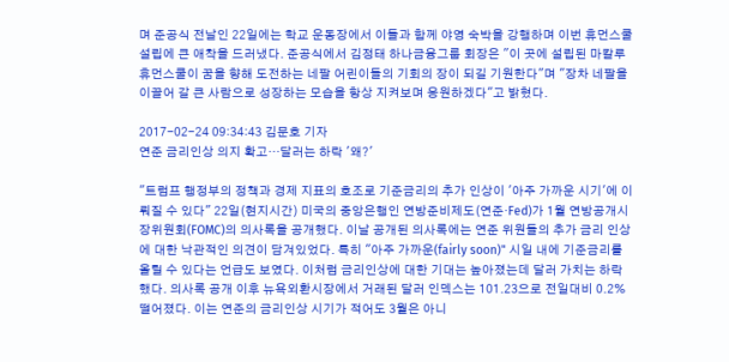며 준공식 전날인 22일에는 학교 운동장에서 이들과 함께 야영 숙박을 강행하며 이번 휴먼스쿨 설립에 큰 애착을 드러냈다. 준공식에서 김정태 하나금융그룹 회장은 "이 곳에 설립된 마칼루 휴먼스쿨이 꿈을 향해 도전하는 네팔 어린이들의 기회의 장이 되길 기원한다"며 "장차 네팔을 이끌어 갈 큰 사람으로 성장하는 모습을 항상 지켜보며 응원하겠다"고 밝혔다.

2017-02-24 09:34:43 김문호 기자
연준 금리인상 의지 확고…달러는 하락 '왜?'

"트럼프 행정부의 정책과 경제 지표의 호조로 기준금리의 추가 인상이 '아주 가까운 시기'에 이뤄질 수 있다" 22일(현지시간) 미국의 중앙은행인 연방준비제도(연준·Fed)가 1월 연방공개시장위원회(FOMC)의 의사록을 공개했다. 이날 공개된 의사록에는 연준 위원들의 추가 금리 인상에 대한 낙관적인 의견이 담겨있었다. 특히 "아주 가까운(fairly soon)" 시일 내에 기준금리를 올릴 수 있다는 언급도 보였다. 이처럼 금리인상에 대한 기대는 높아졌는데 달러 가치는 하락했다. 의사록 공개 이후 뉴욕외환시장에서 거래된 달러 인덱스는 101.23으로 전일대비 0.2% 떨어졌다. 이는 연준의 금리인상 시기가 적어도 3월은 아니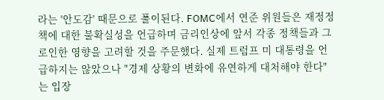라는 '안도감' 때문으로 풀이된다. FOMC에서 연준 위원들은 재정정책에 대한 불확실성을 언급하며 금리인상에 앞서 각종 정책들과 그로인한 영향을 고려할 것을 주문했다. 실제 트럼프 미 대통령을 언급하지는 않았으나 "경제 상황의 변화에 유연하게 대처해야 한다"는 입장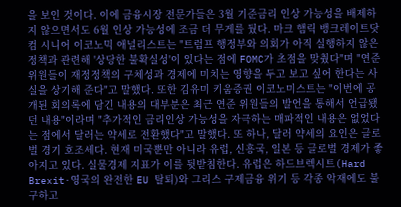을 보인 것이다. 이에 금융시장 전문가들은 3월 기준금리 인상 가능성을 배제하지 않으면서도 6월 인상 가능성에 조금 더 무게를 뒀다. 마크 햄릭 뱅크레이트닷컴 시니어 이코노믹 애널리스트는 "트럼프 행정부와 의회가 아직 실행하지 않은 정책과 관련해 '상당한 불확실성'이 있다는 점에 FOMC가 초점을 맞췄다"며 "연준 위원들이 재정정책의 구체성과 경제에 미치는 영향을 두고 보고 싶어 한다는 사실을 상기해 준다"고 말했다. 또한 김유미 키움증권 이코노미스트는 "이번에 공개된 회의록에 담긴 내용의 대부분은 최근 연준 위원들의 발언을 통해서 언급됐던 내용"이라며 "추가적인 금리인상 가능성을 자극하는 매파적인 내용은 없었다는 점에서 달러는 약세로 전환했다"고 말했다. 또 하나, 달러 약세의 요인은 글로벌 경기 호조세다. 현재 미국뿐만 아니라 유럽, 신흥국, 일본 등 글로벌 경제가 좋아지고 있다. 실물경제 지표가 이를 뒷받침한다. 유럽은 하드브렉시트(Hard Brexit·영국의 완전한 EU 탈퇴)와 그리스 구제금융 위기 등 각종 악재에도 불구하고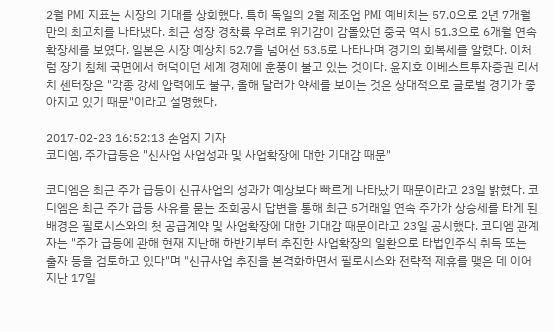2월 PMI 지표는 시장의 기대를 상회했다. 특히 독일의 2월 제조업 PMI 예비치는 57.0으로 2년 7개월 만의 최고치를 나타냈다. 최근 성장 경착륙 우려로 위기감이 감돌았던 중국 역시 51.3으로 6개월 연속 확장세를 보였다. 일본은 시장 예상치 52.7을 넘어선 53.5로 나타나며 경기의 회복세를 알렸다. 이처럼 장기 침체 국면에서 허덕이던 세계 경제에 훈풍이 불고 있는 것이다. 윤지호 이베스트투자증권 리서치 센터장은 "각종 강세 압력에도 불구, 올해 달러가 약세를 보이는 것은 상대적으로 글로벌 경기가 좋아지고 있기 때문"이라고 설명했다.

2017-02-23 16:52:13 손엄지 기자
코디엠, 주가급등은 "신사업 사업성과 및 사업확장에 대한 기대감 때문"

코디엠은 최근 주가 급등이 신규사업의 성과가 예상보다 빠르게 나타났기 때문이라고 23일 밝혔다. 코디엠은 최근 주가 급등 사유를 묻는 조회공시 답변을 통해 최근 5거래일 연속 주가가 상승세를 타게 된 배경은 필로시스와의 첫 공급계약 및 사업확장에 대한 기대감 때문이라고 23일 공시했다. 코디엠 관계자는 "주가 급등에 관해 현재 지난해 하반기부터 추진한 사업확장의 일환으로 타법인주식 취득 또는 출자 등을 검토하고 있다"며 "신규사업 추진을 본격화하면서 필로시스와 전략적 제휴를 맺은 데 이어 지난 17일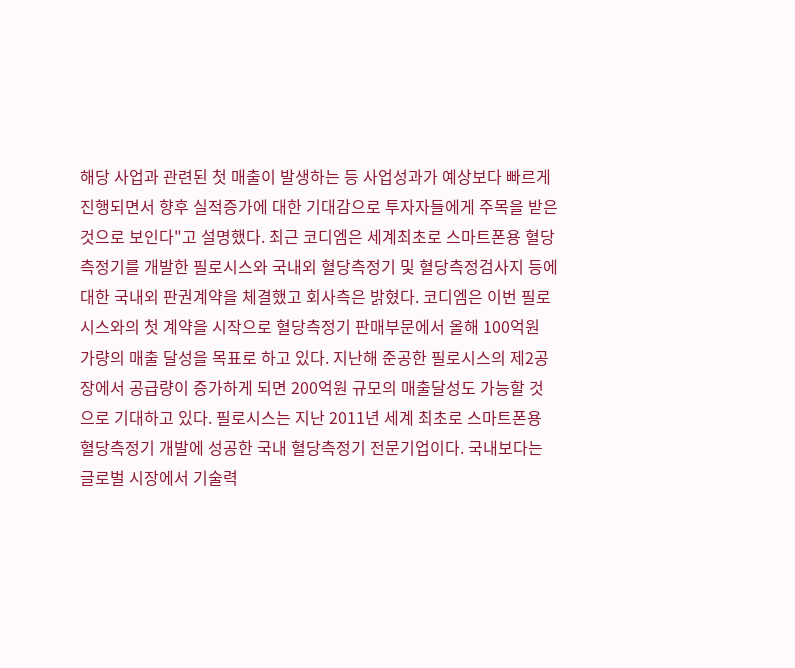해당 사업과 관련된 첫 매출이 발생하는 등 사업성과가 예상보다 빠르게 진행되면서 향후 실적증가에 대한 기대감으로 투자자들에게 주목을 받은 것으로 보인다"고 설명했다. 최근 코디엠은 세계최초로 스마트폰용 혈당측정기를 개발한 필로시스와 국내외 혈당측정기 및 혈당측정검사지 등에 대한 국내외 판권계약을 체결했고 회사측은 밝혔다. 코디엠은 이번 필로시스와의 첫 계약을 시작으로 혈당측정기 판매부문에서 올해 100억원 가량의 매출 달성을 목표로 하고 있다. 지난해 준공한 필로시스의 제2공장에서 공급량이 증가하게 되면 200억원 규모의 매출달성도 가능할 것으로 기대하고 있다. 필로시스는 지난 2011년 세계 최초로 스마트폰용 혈당측정기 개발에 성공한 국내 혈당측정기 전문기업이다. 국내보다는 글로벌 시장에서 기술력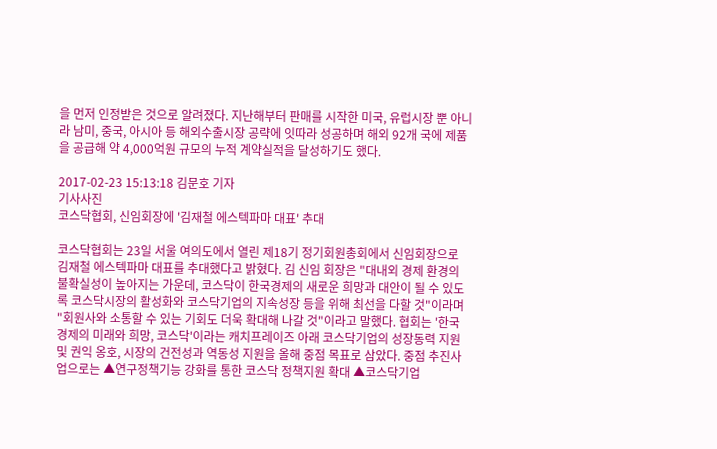을 먼저 인정받은 것으로 알려졌다. 지난해부터 판매를 시작한 미국, 유럽시장 뿐 아니라 남미, 중국, 아시아 등 해외수출시장 공략에 잇따라 성공하며 해외 92개 국에 제품을 공급해 약 4,000억원 규모의 누적 계약실적을 달성하기도 했다.

2017-02-23 15:13:18 김문호 기자
기사사진
코스닥협회, 신임회장에 '김재철 에스텍파마 대표' 추대

코스닥협회는 23일 서울 여의도에서 열린 제18기 정기회원총회에서 신임회장으로 김재철 에스텍파마 대표를 추대했다고 밝혔다. 김 신임 회장은 "대내외 경제 환경의 불확실성이 높아지는 가운데, 코스닥이 한국경제의 새로운 희망과 대안이 될 수 있도록 코스닥시장의 활성화와 코스닥기업의 지속성장 등을 위해 최선을 다할 것"이라며 "회원사와 소통할 수 있는 기회도 더욱 확대해 나갈 것"이라고 말했다. 협회는 '한국경제의 미래와 희망, 코스닥'이라는 캐치프레이즈 아래 코스닥기업의 성장동력 지원 및 권익 옹호, 시장의 건전성과 역동성 지원을 올해 중점 목표로 삼았다. 중점 추진사업으로는 ▲연구정책기능 강화를 통한 코스닥 정책지원 확대 ▲코스닥기업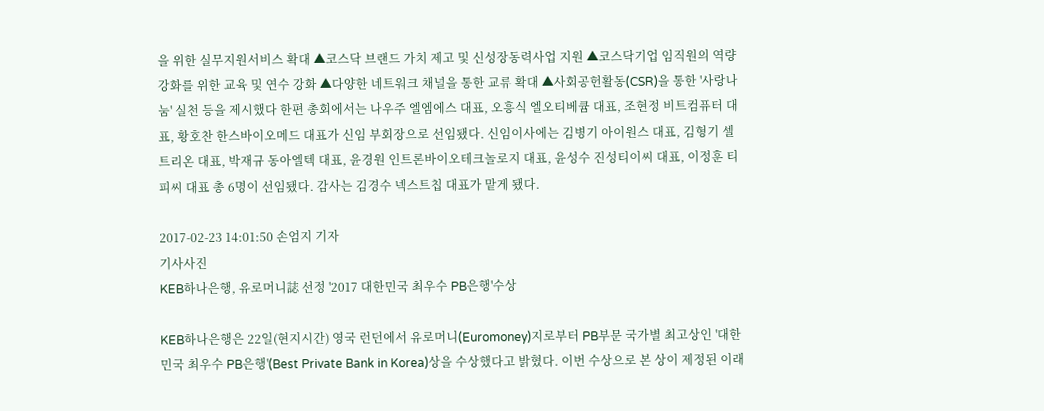을 위한 실무지원서비스 확대 ▲코스닥 브랜드 가치 제고 및 신성장동력사업 지원 ▲코스닥기업 임직원의 역량강화를 위한 교육 및 연수 강화 ▲다양한 네트워크 채널을 통한 교류 확대 ▲사회공헌활동(CSR)을 통한 '사랑나눔' 실천 등을 제시했다 한편 총회에서는 나우주 엘엠에스 대표, 오흥식 엘오티베큠 대표, 조현정 비트컴퓨터 대표, 황호찬 한스바이오메드 대표가 신임 부회장으로 선임됐다. 신임이사에는 김병기 아이원스 대표, 김형기 셀트리온 대표, 박재규 동아엘텍 대표, 윤경원 인트론바이오테크놀로지 대표, 윤성수 진성티이씨 대표, 이정훈 티피씨 대표 총 6명이 선임됐다. 감사는 김경수 넥스트칩 대표가 맡게 됐다.

2017-02-23 14:01:50 손엄지 기자
기사사진
KEB하나은행, 유로머니誌 선정 '2017 대한민국 최우수 PB은행'수상

KEB하나은행은 22일(현지시간) 영국 런던에서 유로머니(Euromoney)지로부터 PB부문 국가별 최고상인 '대한민국 최우수 PB은행'(Best Private Bank in Korea)상을 수상했다고 밝혔다. 이번 수상으로 본 상이 제정된 이래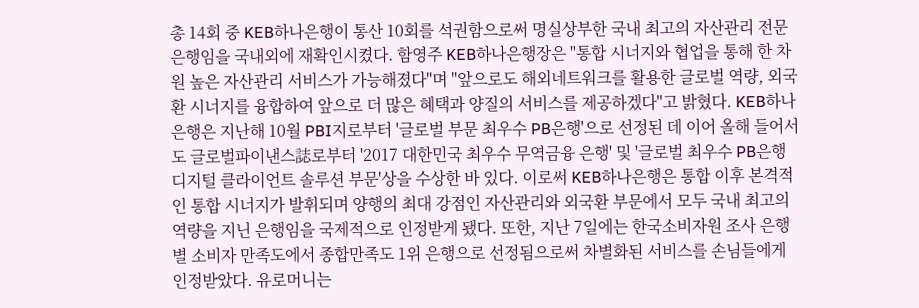총 14회 중 KEB하나은행이 통산 10회를 석권함으로써 명실상부한 국내 최고의 자산관리 전문 은행임을 국내외에 재확인시켰다. 함영주 KEB하나은행장은 "통합 시너지와 협업을 통해 한 차원 높은 자산관리 서비스가 가능해졌다"며 "앞으로도 해외네트워크를 활용한 글로벌 역량, 외국환 시너지를 융합하여 앞으로 더 많은 혜택과 양질의 서비스를 제공하겠다"고 밝혔다. KEB하나은행은 지난해 10월 PBI지로부터 '글로벌 부문 최우수 PB은행'으로 선정된 데 이어 올해 들어서도 글로벌파이낸스誌로부터 '2017 대한민국 최우수 무역금융 은행' 및 '글로벌 최우수 PB은행 디지털 클라이언트 솔루션 부문'상을 수상한 바 있다. 이로써 KEB하나은행은 통합 이후 본격적인 통합 시너지가 발휘되며 양행의 최대 강점인 자산관리와 외국환 부문에서 모두 국내 최고의 역량을 지닌 은행임을 국제적으로 인정받게 됐다. 또한, 지난 7일에는 한국소비자원 조사 은행별 소비자 만족도에서 종합만족도 1위 은행으로 선정됨으로써 차별화된 서비스를 손님들에게 인정받았다. 유로머니는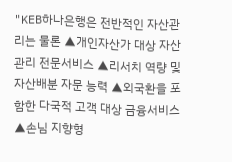"KEB하나은행은 전반적인 자산관리는 물론 ▲개인자산가 대상 자산관리 전문서비스 ▲리서치 역량 및 자산배분 자문 능력 ▲외국환을 포함한 다국적 고객 대상 금융서비스 ▲손님 지향형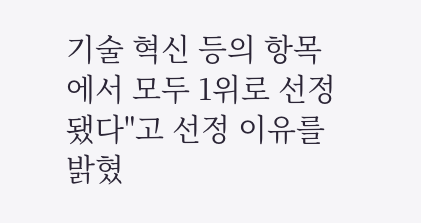기술 혁신 등의 항목에서 모두 1위로 선정됐다"고 선정 이유를 밝혔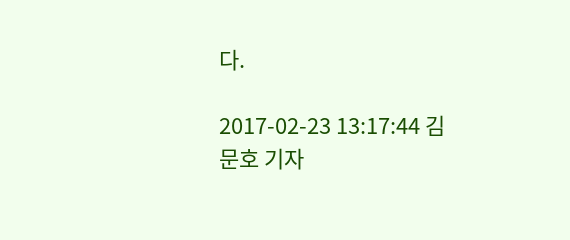다.

2017-02-23 13:17:44 김문호 기자